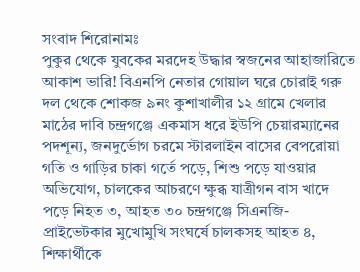সংবাদ শিরোনামঃ
পুকুর থেকে যুবকের মরদেহ উদ্ধার স্বজনের আহাজারিতে আকাশ ভারি! বিএনপি নেতার গোয়াল ঘরে চোরাই গরু দল থেকে শোকজ ৯নং কুশাখালীর ১২ গ্রামে খেলার মাঠের দাবি চন্দ্রগঞ্জে একমাস ধরে ইউপি চেয়ারম্যানের পদশূন্য, জনদুর্ভোগ চরমে স্টারলাইন বাসের বেপরোয়া গতি ও গাড়ির চাকা গর্তে পড়ে, শিশু পড়ে যাওয়ার অভিযোগ, চালকের আচরণে ক্ষুব্ধ যাত্রীগন বাস খাদে পড়ে নিহত ৩, আহত ৩০ চন্দ্রগঞ্জে সিএনজি-প্রাইভেটকার মুখোমুখি সংঘর্ষে চালকসহ আহত ৪, শিক্ষার্থীকে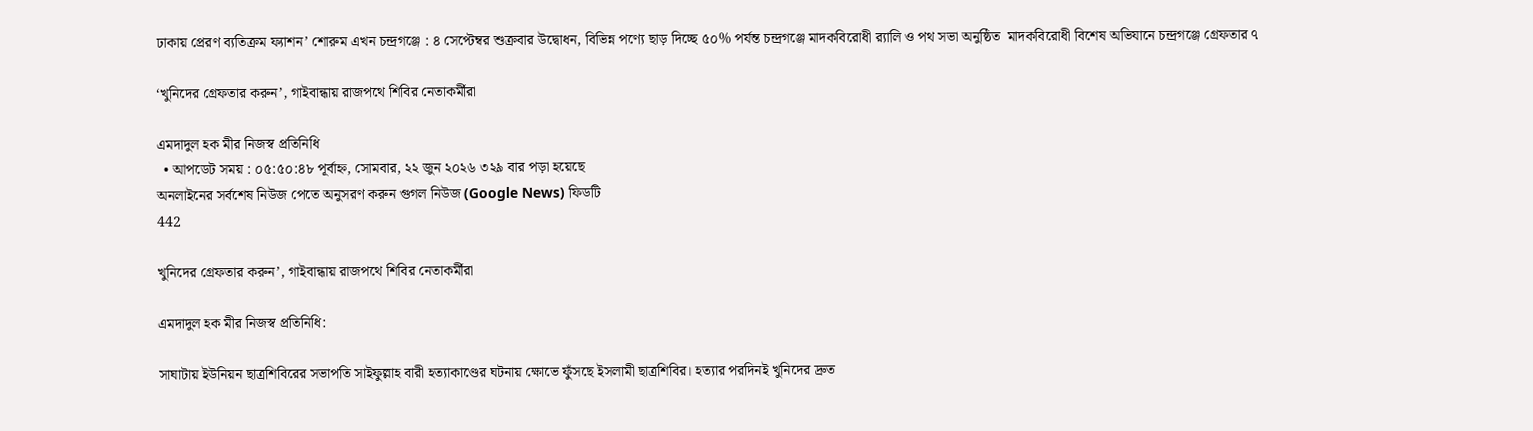ঢাকায় প্রেরণ ব্যতিক্রম ফ্যাশন’ শোরুম এখন চন্দ্রগঞ্জে : ৪ সেপ্টেম্বর শুক্রবার উদ্বোধন, বিভিন্ন পণ্যে ছাড় দিচ্ছে ৫০% পর্যন্ত চন্দ্রগঞ্জে মাদকবিরোধী র‍্যালি ও পথ সভা অনুষ্ঠিত  মাদকবিরোধী বিশেষ অভিযানে চন্দ্রগঞ্জে গ্রেফতার ৭

‘খুনিদের গ্রেফতার করুন’, গাইবান্ধায় রাজপথে শিবির নেতাকর্মীরা

এমদাদুল হক মীর নিজস্ব প্রতিনিধি
  • আপডেট সময় : ০৫:৫০:৪৮ পূর্বাহ্ন, সোমবার, ২২ জুন ২০২৬ ৩২৯ বার পড়া হয়েছে
অনলাইনের সর্বশেষ নিউজ পেতে অনুসরণ করুন গুগল নিউজ (Google News) ফিডটি
442

খুনিদের গ্রেফতার করুন’, গাইবান্ধায় রাজপথে শিবির নেতাকর্মীরা

এমদাদুল হক মীর নিজস্ব প্রতিনিধি:

সাঘাটায় ইউনিয়ন ছাত্রশিবিরের সভাপতি সাইফুল্লাহ বারী হত্যাকাণ্ডের ঘটনায় ক্ষোভে ফুঁসছে ইসলামী ছাত্রশিবির। হত্যার পরদিনই খুনিদের দ্রুত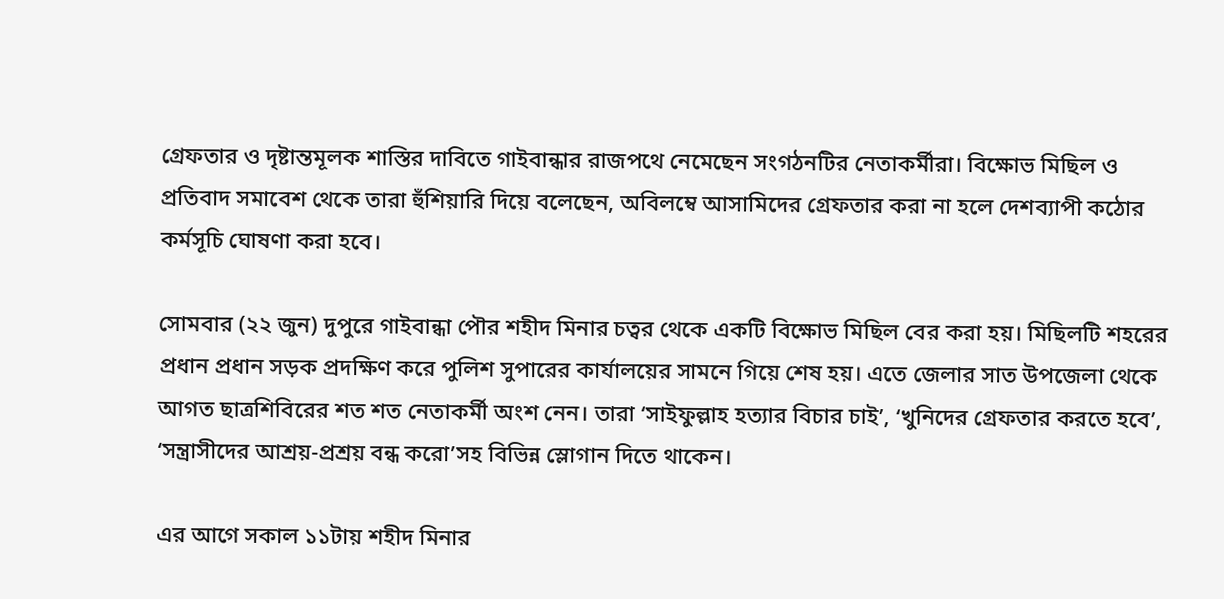গ্রেফতার ও দৃষ্টান্তমূলক শাস্তির দাবিতে গাইবান্ধার রাজপথে নেমেছেন সংগঠনটির নেতাকর্মীরা। বিক্ষোভ মিছিল ও প্রতিবাদ সমাবেশ থেকে তারা হুঁশিয়ারি দিয়ে বলেছেন, অবিলম্বে আসামিদের গ্রেফতার করা না হলে দেশব্যাপী কঠোর কর্মসূচি ঘোষণা করা হবে।

সোমবার (২২ জুন) দুপুরে গাইবান্ধা পৌর শহীদ মিনার চত্বর থেকে একটি বিক্ষোভ মিছিল বের করা হয়। মিছিলটি শহরের প্রধান প্রধান সড়ক প্রদক্ষিণ করে পুলিশ সুপারের কার্যালয়ের সামনে গিয়ে শেষ হয়। এতে জেলার সাত উপজেলা থেকে আগত ছাত্রশিবিরের শত শত নেতাকর্মী অংশ নেন। তারা ‘সাইফুল্লাহ হত্যার বিচার চাই’, ‘খুনিদের গ্রেফতার করতে হবে’, ‘সন্ত্রাসীদের আশ্রয়-প্রশ্রয় বন্ধ করো’সহ বিভিন্ন স্লোগান দিতে থাকেন।

এর আগে সকাল ১১টায় শহীদ মিনার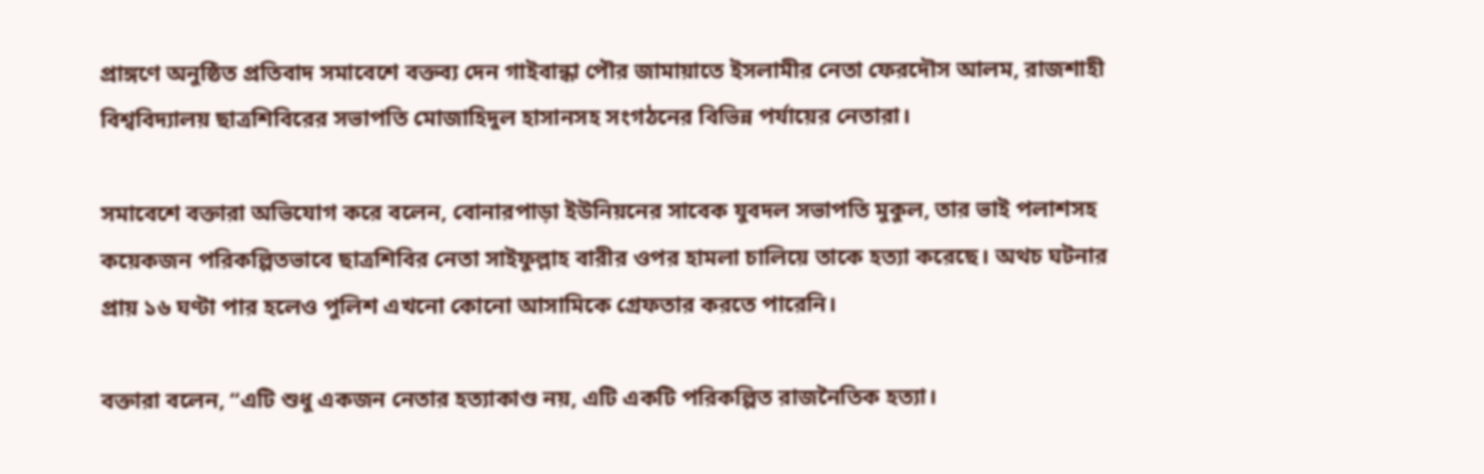প্রাঙ্গণে অনুষ্ঠিত প্রতিবাদ সমাবেশে বক্তব্য দেন গাইবান্ধা পৌর জামায়াতে ইসলামীর নেতা ফেরদৌস আলম, রাজশাহী বিশ্ববিদ্যালয় ছাত্রশিবিরের সভাপতি মোজাহিদুল হাসানসহ সংগঠনের বিভিন্ন পর্যায়ের নেতারা।

সমাবেশে বক্তারা অভিযোগ করে বলেন, বোনারপাড়া ইউনিয়নের সাবেক যুবদল সভাপতি মুকুল, তার ভাই পলাশসহ কয়েকজন পরিকল্পিতভাবে ছাত্রশিবির নেতা সাইফুল্লাহ বারীর ওপর হামলা চালিয়ে তাকে হত্যা করেছে। অথচ ঘটনার প্রায় ১৬ ঘণ্টা পার হলেও পুলিশ এখনো কোনো আসামিকে গ্রেফতার করতে পারেনি।

বক্তারা বলেন, “এটি শুধু একজন নেতার হত্যাকাণ্ড নয়, এটি একটি পরিকল্পিত রাজনৈতিক হত্যা।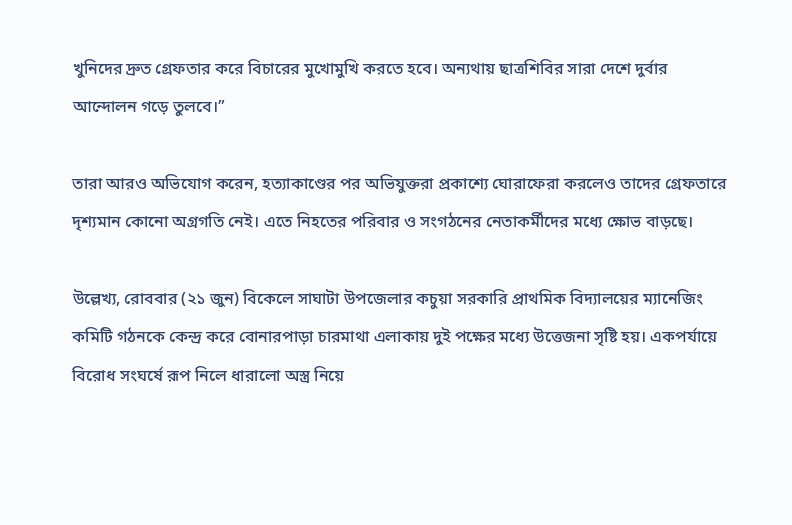খুনিদের দ্রুত গ্রেফতার করে বিচারের মুখোমুখি করতে হবে। অন্যথায় ছাত্রশিবির সারা দেশে দুর্বার আন্দোলন গড়ে তুলবে।”

তারা আরও অভিযোগ করেন, হত্যাকাণ্ডের পর অভিযুক্তরা প্রকাশ্যে ঘোরাফেরা করলেও তাদের গ্রেফতারে দৃশ্যমান কোনো অগ্রগতি নেই। এতে নিহতের পরিবার ও সংগঠনের নেতাকর্মীদের মধ্যে ক্ষোভ বাড়ছে।

উল্লেখ্য, রোববার (২১ জুন) বিকেলে সাঘাটা উপজেলার কচুয়া সরকারি প্রাথমিক বিদ্যালয়ের ম্যানেজিং কমিটি গঠনকে কেন্দ্র করে বোনারপাড়া চারমাথা এলাকায় দুই পক্ষের মধ্যে উত্তেজনা সৃষ্টি হয়। একপর্যায়ে বিরোধ সংঘর্ষে রূপ নিলে ধারালো অস্ত্র নিয়ে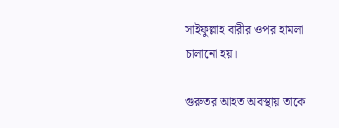সাইফুল্লাহ বারীর ওপর হামলা চালানো হয়।

গুরুতর আহত অবস্থায় তাকে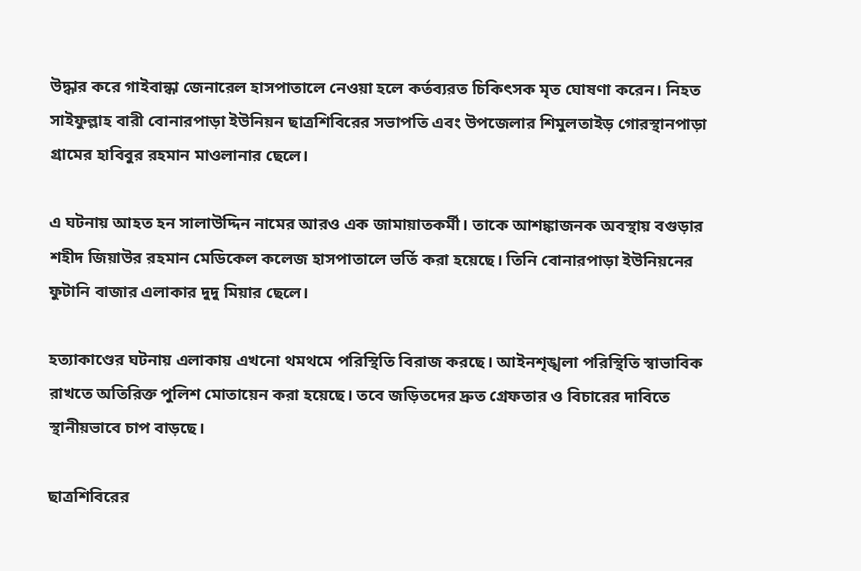উদ্ধার করে গাইবান্ধা জেনারেল হাসপাতালে নেওয়া হলে কর্তব্যরত চিকিৎসক মৃত ঘোষণা করেন। নিহত সাইফুল্লাহ বারী বোনারপাড়া ইউনিয়ন ছাত্রশিবিরের সভাপতি এবং উপজেলার শিমুলতাইড় গোরস্থানপাড়া গ্রামের হাবিবুর রহমান মাওলানার ছেলে।

এ ঘটনায় আহত হন সালাউদ্দিন নামের আরও এক জামায়াতকর্মী। তাকে আশঙ্কাজনক অবস্থায় বগুড়ার শহীদ জিয়াউর রহমান মেডিকেল কলেজ হাসপাতালে ভর্তি করা হয়েছে। তিনি বোনারপাড়া ইউনিয়নের ফুটানি বাজার এলাকার দুদু মিয়ার ছেলে।

হত্যাকাণ্ডের ঘটনায় এলাকায় এখনো থমথমে পরিস্থিতি বিরাজ করছে। আইনশৃঙ্খলা পরিস্থিতি স্বাভাবিক রাখতে অতিরিক্ত পুলিশ মোতায়েন করা হয়েছে। তবে জড়িতদের দ্রুত গ্রেফতার ও বিচারের দাবিতে স্থানীয়ভাবে চাপ বাড়ছে।

ছাত্রশিবিরের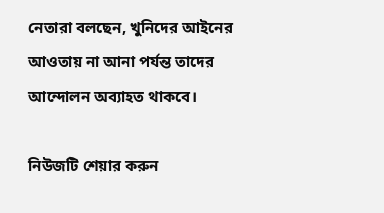নেতারা বলছেন, খুনিদের আইনের আওতায় না আনা পর্যন্ত তাদের আন্দোলন অব্যাহত থাকবে।

নিউজটি শেয়ার করুন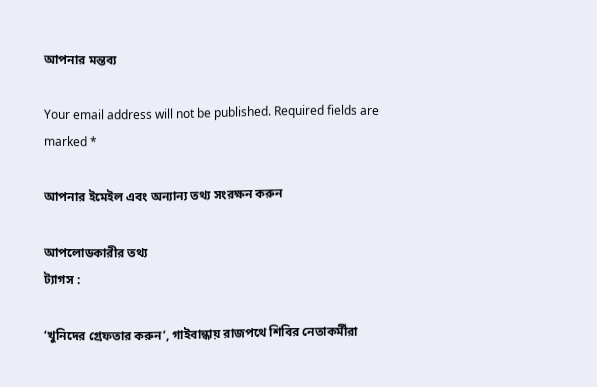আপনার মন্তব্য

Your email address will not be published. Required fields are marked *

আপনার ইমেইল এবং অন্যান্য তথ্য সংরক্ষন করুন

আপলোডকারীর তথ্য
ট্যাগস :

‘খুনিদের গ্রেফতার করুন’, গাইবান্ধায় রাজপথে শিবির নেতাকর্মীরা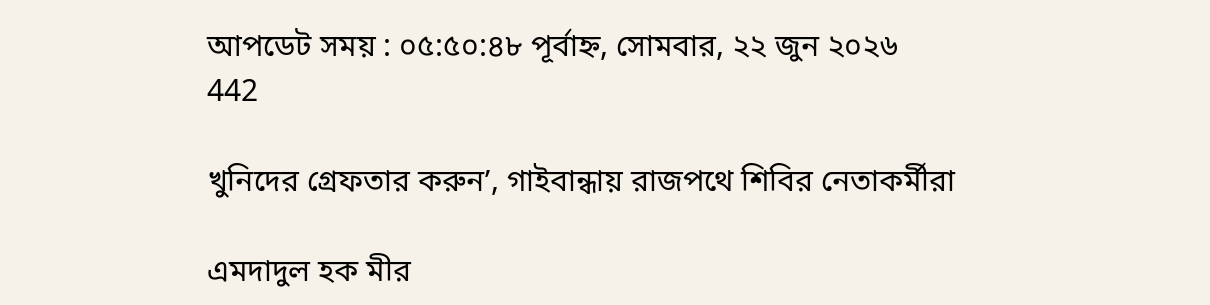আপডেট সময় : ০৫:৫০:৪৮ পূর্বাহ্ন, সোমবার, ২২ জুন ২০২৬
442

খুনিদের গ্রেফতার করুন’, গাইবান্ধায় রাজপথে শিবির নেতাকর্মীরা

এমদাদুল হক মীর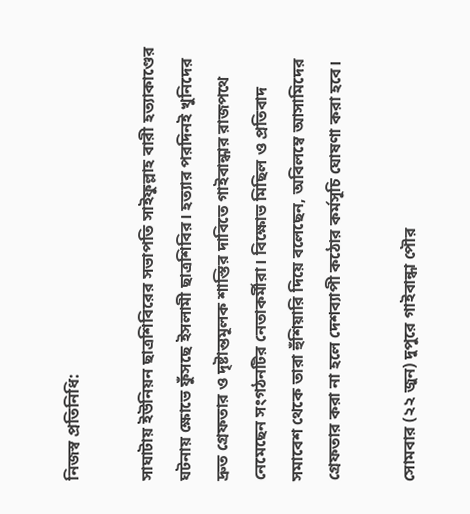নিজস্ব প্রতিনিধি:

সাঘাটায় ইউনিয়ন ছাত্রশিবিরের সভাপতি সাইফুল্লাহ বারী হত্যাকাণ্ডের ঘটনায় ক্ষোভে ফুঁসছে ইসলামী ছাত্রশিবির। হত্যার পরদিনই খুনিদের দ্রুত গ্রেফতার ও দৃষ্টান্তমূলক শাস্তির দাবিতে গাইবান্ধার রাজপথে নেমেছেন সংগঠনটির নেতাকর্মীরা। বিক্ষোভ মিছিল ও প্রতিবাদ সমাবেশ থেকে তারা হুঁশিয়ারি দিয়ে বলেছেন, অবিলম্বে আসামিদের গ্রেফতার করা না হলে দেশব্যাপী কঠোর কর্মসূচি ঘোষণা করা হবে।

সোমবার (২২ জুন) দুপুরে গাইবান্ধা পৌর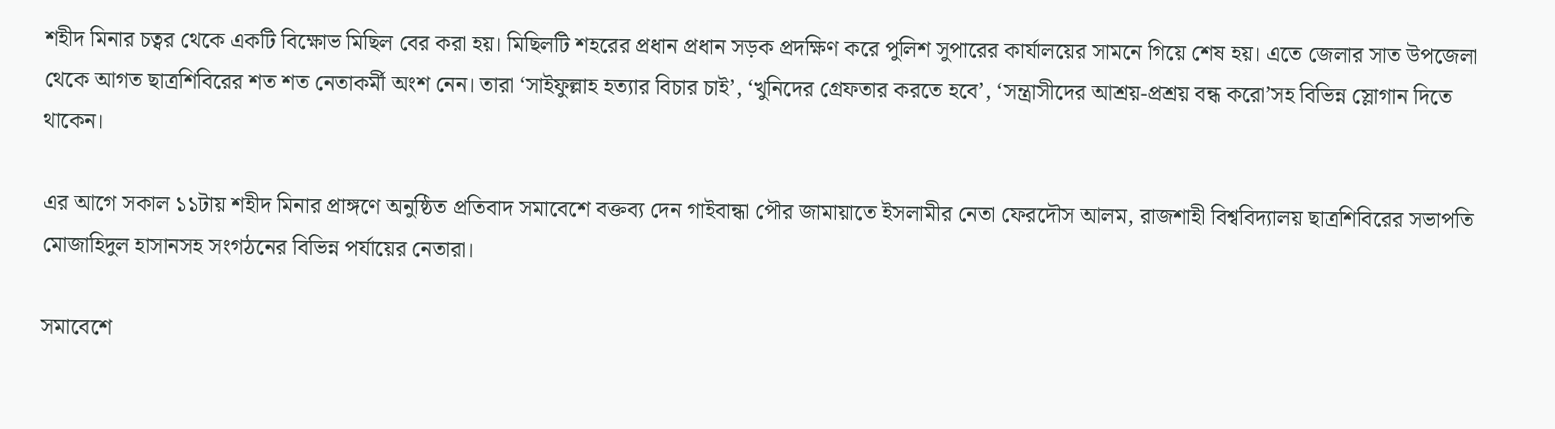শহীদ মিনার চত্বর থেকে একটি বিক্ষোভ মিছিল বের করা হয়। মিছিলটি শহরের প্রধান প্রধান সড়ক প্রদক্ষিণ করে পুলিশ সুপারের কার্যালয়ের সামনে গিয়ে শেষ হয়। এতে জেলার সাত উপজেলা থেকে আগত ছাত্রশিবিরের শত শত নেতাকর্মী অংশ নেন। তারা ‘সাইফুল্লাহ হত্যার বিচার চাই’, ‘খুনিদের গ্রেফতার করতে হবে’, ‘সন্ত্রাসীদের আশ্রয়-প্রশ্রয় বন্ধ করো’সহ বিভিন্ন স্লোগান দিতে থাকেন।

এর আগে সকাল ১১টায় শহীদ মিনার প্রাঙ্গণে অনুষ্ঠিত প্রতিবাদ সমাবেশে বক্তব্য দেন গাইবান্ধা পৌর জামায়াতে ইসলামীর নেতা ফেরদৌস আলম, রাজশাহী বিশ্ববিদ্যালয় ছাত্রশিবিরের সভাপতি মোজাহিদুল হাসানসহ সংগঠনের বিভিন্ন পর্যায়ের নেতারা।

সমাবেশে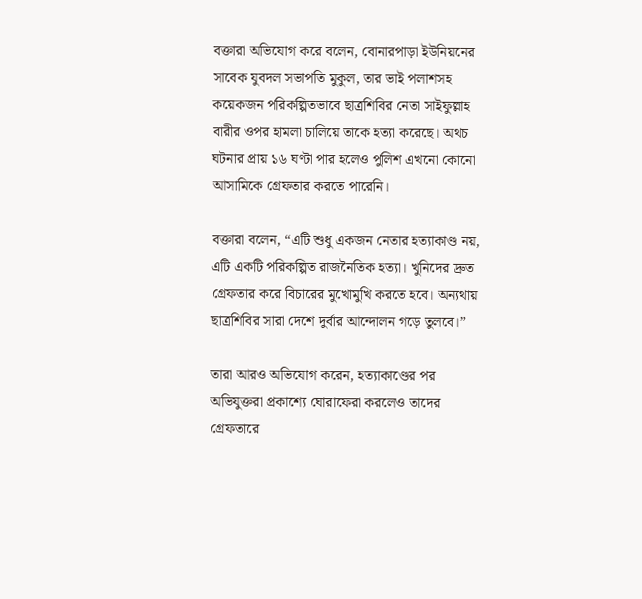বক্তারা অভিযোগ করে বলেন, বোনারপাড়া ইউনিয়নের সাবেক যুবদল সভাপতি মুকুল, তার ভাই পলাশসহ কয়েকজন পরিকল্পিতভাবে ছাত্রশিবির নেতা সাইফুল্লাহ বারীর ওপর হামলা চালিয়ে তাকে হত্যা করেছে। অথচ ঘটনার প্রায় ১৬ ঘণ্টা পার হলেও পুলিশ এখনো কোনো আসামিকে গ্রেফতার করতে পারেনি।

বক্তারা বলেন, “এটি শুধু একজন নেতার হত্যাকাণ্ড নয়, এটি একটি পরিকল্পিত রাজনৈতিক হত্যা। খুনিদের দ্রুত গ্রেফতার করে বিচারের মুখোমুখি করতে হবে। অন্যথায় ছাত্রশিবির সারা দেশে দুর্বার আন্দোলন গড়ে তুলবে।”

তারা আরও অভিযোগ করেন, হত্যাকাণ্ডের পর অভিযুক্তরা প্রকাশ্যে ঘোরাফেরা করলেও তাদের গ্রেফতারে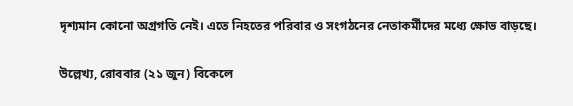দৃশ্যমান কোনো অগ্রগতি নেই। এতে নিহতের পরিবার ও সংগঠনের নেতাকর্মীদের মধ্যে ক্ষোভ বাড়ছে।

উল্লেখ্য, রোববার (২১ জুন) বিকেলে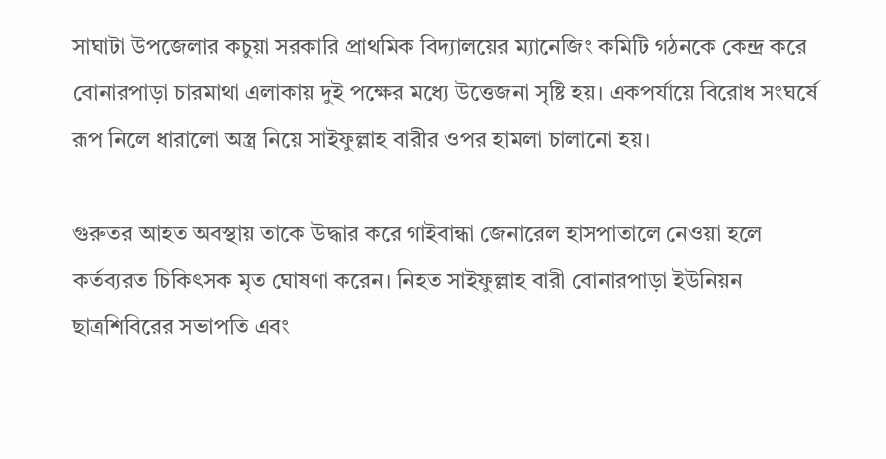সাঘাটা উপজেলার কচুয়া সরকারি প্রাথমিক বিদ্যালয়ের ম্যানেজিং কমিটি গঠনকে কেন্দ্র করে বোনারপাড়া চারমাথা এলাকায় দুই পক্ষের মধ্যে উত্তেজনা সৃষ্টি হয়। একপর্যায়ে বিরোধ সংঘর্ষে রূপ নিলে ধারালো অস্ত্র নিয়ে সাইফুল্লাহ বারীর ওপর হামলা চালানো হয়।

গুরুতর আহত অবস্থায় তাকে উদ্ধার করে গাইবান্ধা জেনারেল হাসপাতালে নেওয়া হলে কর্তব্যরত চিকিৎসক মৃত ঘোষণা করেন। নিহত সাইফুল্লাহ বারী বোনারপাড়া ইউনিয়ন ছাত্রশিবিরের সভাপতি এবং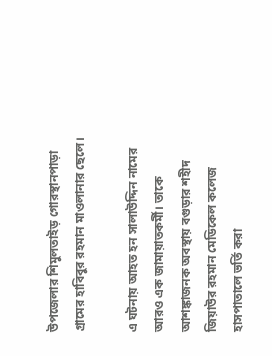উপজেলার শিমুলতাইড় গোরস্থানপাড়া গ্রামের হাবিবুর রহমান মাওলানার ছেলে।

এ ঘটনায় আহত হন সালাউদ্দিন নামের আরও এক জামায়াতকর্মী। তাকে আশঙ্কাজনক অবস্থায় বগুড়ার শহীদ জিয়াউর রহমান মেডিকেল কলেজ হাসপাতালে ভর্তি করা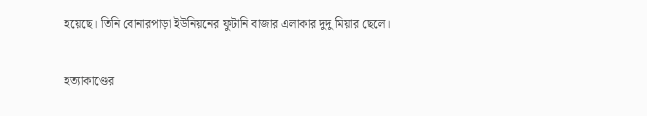হয়েছে। তিনি বোনারপাড়া ইউনিয়নের ফুটানি বাজার এলাকার দুদু মিয়ার ছেলে।

হত্যাকাণ্ডের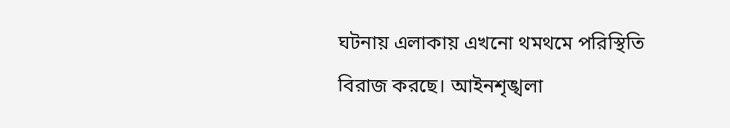ঘটনায় এলাকায় এখনো থমথমে পরিস্থিতি বিরাজ করছে। আইনশৃঙ্খলা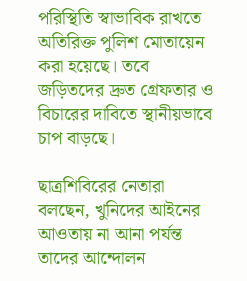পরিস্থিতি স্বাভাবিক রাখতে অতিরিক্ত পুলিশ মোতায়েন করা হয়েছে। তবে জড়িতদের দ্রুত গ্রেফতার ও বিচারের দাবিতে স্থানীয়ভাবে চাপ বাড়ছে।

ছাত্রশিবিরের নেতারা বলছেন, খুনিদের আইনের আওতায় না আনা পর্যন্ত তাদের আন্দোলন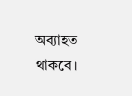অব্যাহত থাকবে।